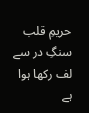حریمِ قلب سنگِ در سے لف رکھا ہوا ہے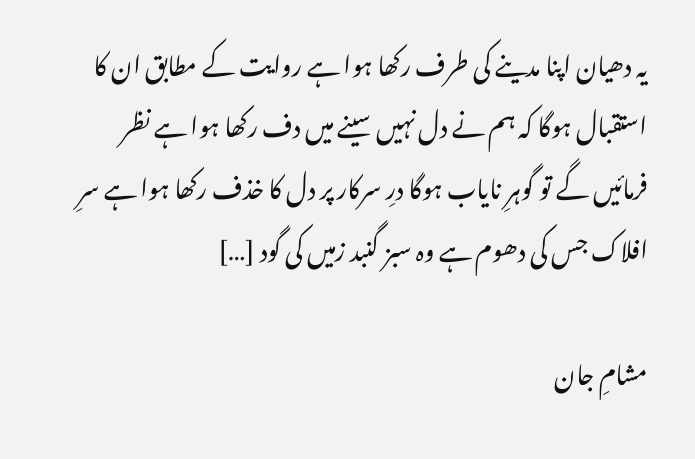یہ دھیان اپنا مدینے کی طرف رکھا ہوا ہے روایت کے مطابق ان کا استقبال ہوگا کہ ہم نے دل نہیں سینے میں دف رکھا ہوا ہے نظر فرمائیں گے تو گوہرِ نایاب ہوگا درِ سرکار پر دل کا خذف رکھا ہوا ہے سرِ افلاک جس کی دھوم ہے وہ سبز گنبد زمیں کی گود […]

مشامِ جان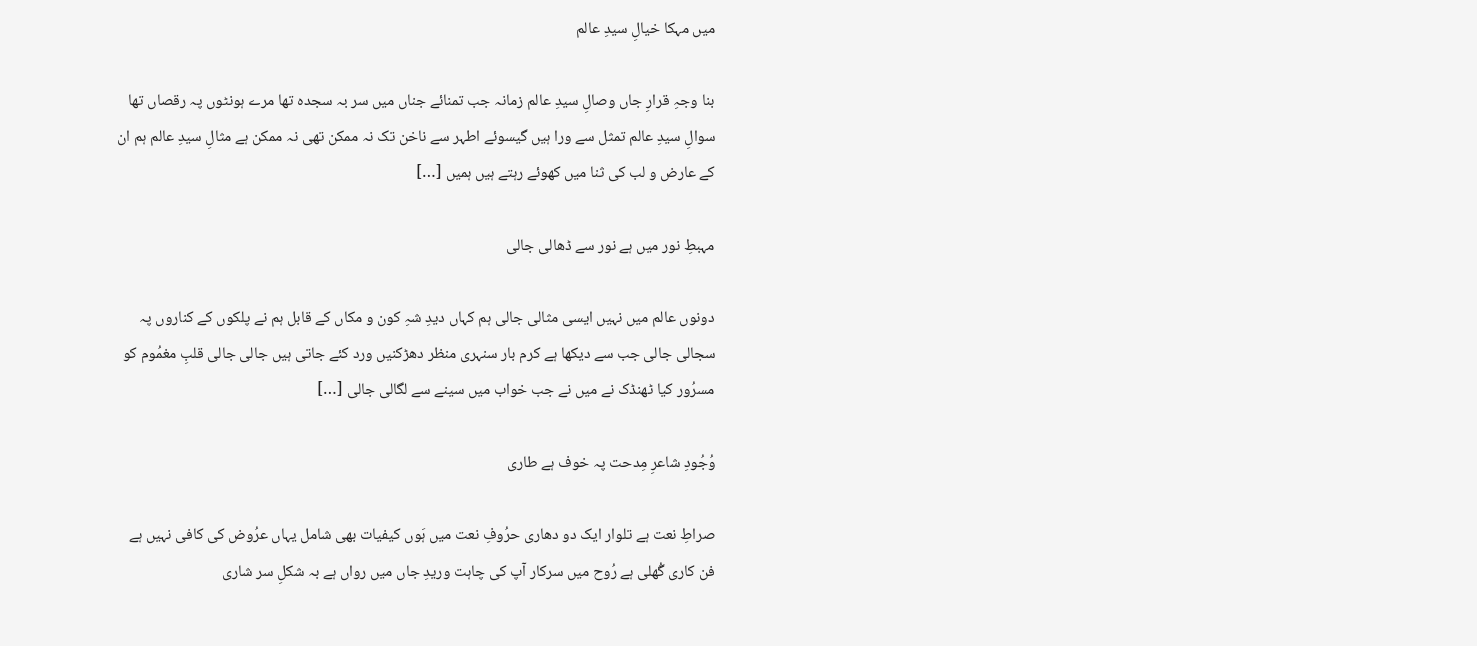میں مہکا خیالِ سیدِ عالم

بنا وجہِ قرارِ جاں وصالِ سیدِ عالم زمانہ جب تمنائے جناں میں سر بہ سجدہ تھا مرے ہونٹوں پہ رقصاں تھا سوالِ سیدِ عالم تمثل سے ورا ہیں گیسوئے اطہر سے ناخن تک نہ ممکن تھی نہ ممکن ہے مثالِ سیدِ عالم ہم ان کے عارض و لب کی ثنا میں کھوئے رہتے ہیں ہمیں […]

مہبطِ نور میں ہے نور سے ڈھالی جالی

دونوں عالم میں نہیں ایسی مثالی جالی ہم کہاں دیدِ شہِ کون و مکاں کے قابل ہم نے پلکوں کے کناروں پہ سجالی جالی جب سے دیکھا ہے کرم بار سنہری منظر دھڑکنیں ورد کئے جاتی ہیں جالی جالی قلبِ مغمُوم کو مسرُور کیا ٹھنڈک نے میں نے جب خواب میں سینے سے لگالی جالی […]

وُجُودِ شاعرِ مِدحت پہ خوف ہے طاری

صراطِ نعت ہے تلوار ایک دو دھاری حرُوفِ نعت میں ہَوں کیفیات بھی شامل یہاں عرُوض کی کافی نہیں ہے فن کاری گُھلی ہے رُوح میں سرکار آپ کی چاہت وریدِ جاں میں رواں ہے بہ شکلِ سر شاری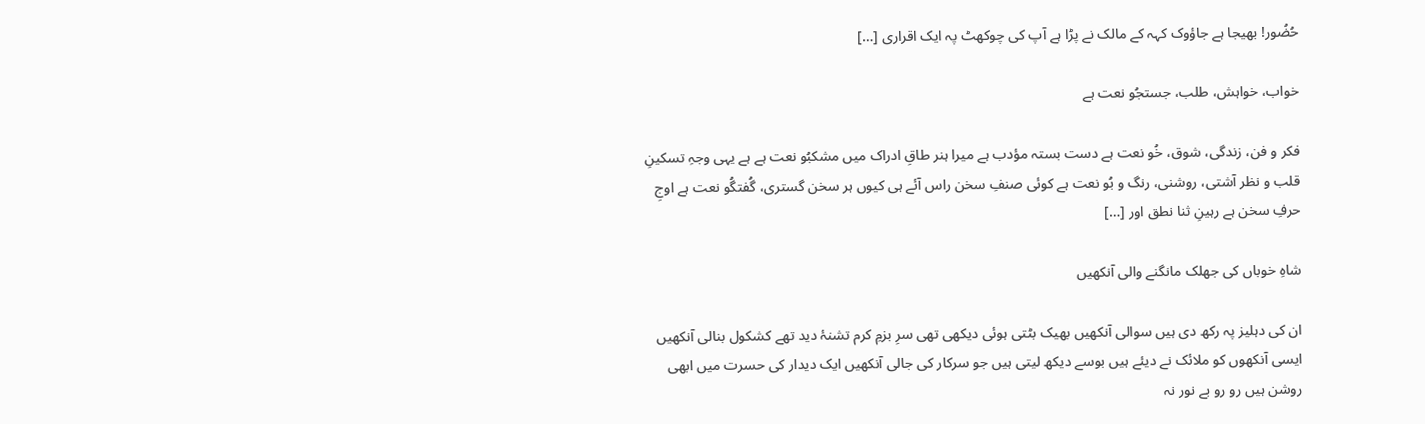حُضُور! بھیجا ہے جاؤوک کہہ کے مالک نے پڑا ہے آپ کی چوکھٹ پہ ایک اقراری […]

خواب، خواہش، طلب، جستجُو نعت ہے

فکر و فن، زندگی، شوق، خُو نعت ہے دست بستہ مؤدب ہے میرا ہنر طاقِ ادراک میں مشکبُو نعت ہے ہے یہی وجہِ تسکینِ قلب و نظر آشتی، روشنی، رنگ و بُو نعت ہے کوئی صنفِ سخن راس آئے ہی کیوں ہر سخن گستری، گُفتگُو نعت ہے اوجِ حرفِ سخن ہے رہینِ ثنا نطق اور […]

شاہِ خوباں کی جھلک مانگنے والی آنکھیں

ان کی دہلیز پہ رکھ دی ہیں سوالی آنکھیں بھیک بٹتی ہوئی دیکھی تھی سرِ بزمِ کرم تشنۂ دید تھے کشکول بنالی آنکھیں ایسی آنکھوں کو ملائک نے دیئے ہیں بوسے دیکھ لیتی ہیں جو سرکار کی جالی آنکھیں ایک دیدار کی حسرت میں ابھی روشن ہیں رو رو بے نور نہ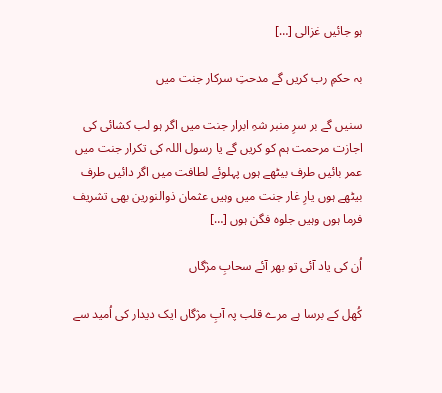ہو جائیں غزالی […]

بہ حکمِ رب کریں گے مدحتِ سرکار جنت میں

سنیں گے بر سرِ منبر شہِ ابرار جنت میں اگر ہو لب کشائی کی اجازت مرحمت ہم کو کریں گے یا رسول اللہ کی تکرار جنت میں عمر بائیں طرف بیٹھے ہوں پہلوئے لطافت میں اگر دائیں طرف بیٹھے ہوں یارِ غار جنت میں وہیں عثمان ذوالنورین بھی تشریف فرما ہوں وہیں جلوہ فگن ہوں […]

اُن کی یاد آئی تو بھر آئے سحابِ مژگاں

کُھل کے برسا ہے مرے قلب پہ آبِ مژگاں ایک دیدار کی اُمید سے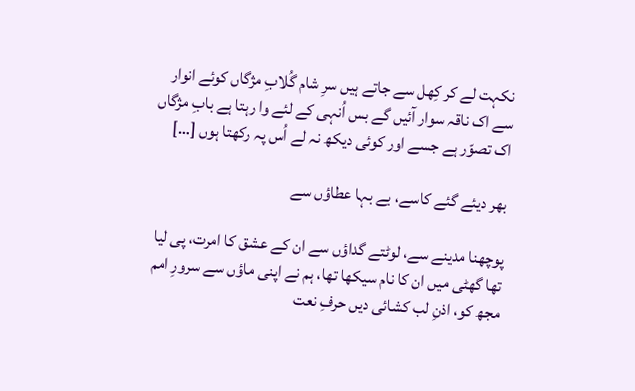نکہت لے کر کِھل سے جاتے ہیں سرِ شام گُلابِ مژگاں کوئے انوار سے اک ناقہ سوار آئیں گے بس اُنہی کے لئے وا رہتا ہے بابِ مژگاں اک تصوّر ہے جسے اور کوئی دیکھ نہ لے اُس پہ رکھتا ہوں […]

بھر دیئے گئے کاسے، بے بہا عطاؤں سے

پوچھنا مدینے سے، لوٹتے گداؤں سے ان کے عشق کا امرت، پی لیا تھا گھٹی میں ان کا نام سیکھا تھا، ہم نے اپنی ماؤں سے سرورِ امم مجھ کو، اذنِ لب کشائی دیں حرفِ نعت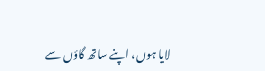لایا ہوں، اپنے ساتھ گاؤں سے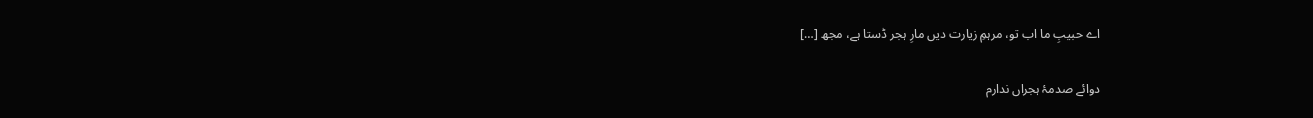اے حبیبِ ما اب تو، مرہمِ زیارت دیں مارِ ہجر ڈستا ہے، مجھ […]

دوائے صدمۂ ہجراں ندارم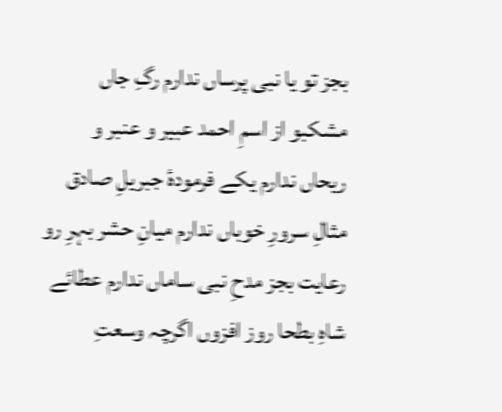بجز تو یا نبی پرساں ندارم رگِ جاں مشکبو از اسمِ احمد عبیر و عنبر و ریحاں ندارم یکے فرمودۂ جبریلِ صادق مثالِ سرورِ خوباں ندارم میانِ حشر بہرِ رو رعایت بجز مدحِ نبی ساماں ندارم عطائے شاہِ بطحا روز افزوں اگرچہ وسعتِ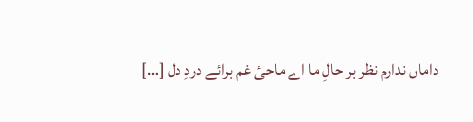داماں ندارم نظر بر حالِ ما اے ماحیٔ غم برائے دردِ دل […]